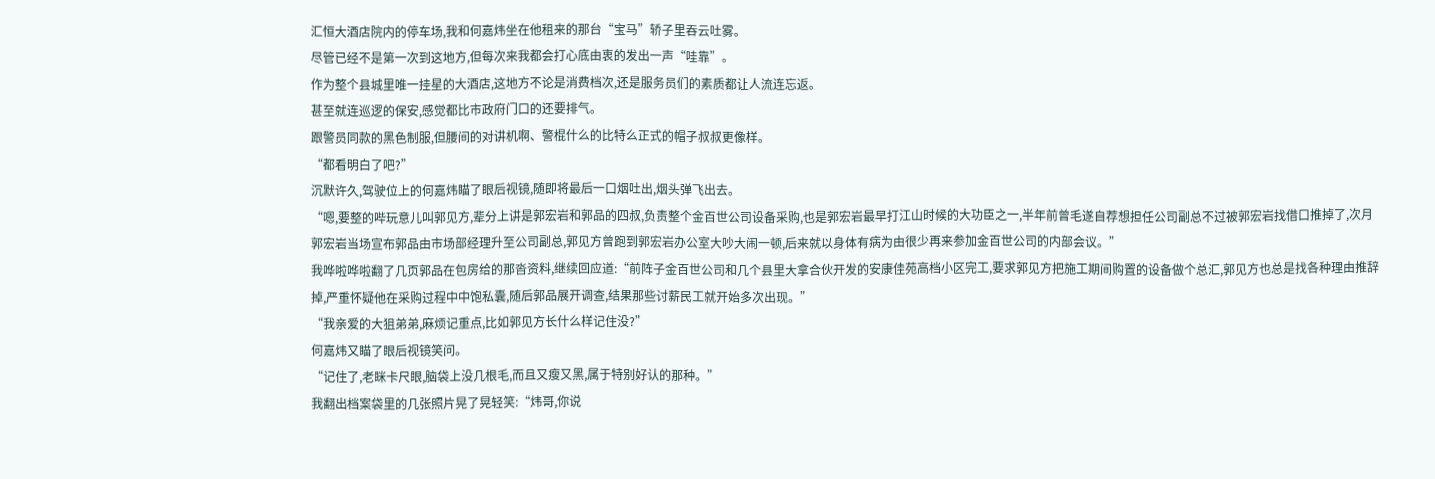汇恒大酒店院内的停车场,我和何嘉炜坐在他租来的那台“宝马”轿子里吞云吐雾。
尽管已经不是第一次到这地方,但每次来我都会打心底由衷的发出一声“哇靠”。
作为整个县城里唯一挂星的大酒店,这地方不论是消费档次,还是服务员们的素质都让人流连忘返。
甚至就连巡逻的保安,感觉都比市政府门口的还要排气。
跟警员同款的黑色制服,但腰间的对讲机啊、警棍什么的比特么正式的帽子叔叔更像样。
“都看明白了吧?”
沉默许久,驾驶位上的何嘉炜瞄了眼后视镜,随即将最后一口烟吐出,烟头弹飞出去。
“嗯,要整的哔玩意儿叫郭见方,辈分上讲是郭宏岩和郭品的四叔,负责整个金百世公司设备采购,也是郭宏岩最早打江山时候的大功臣之一,半年前曾毛遂自荐想担任公司副总不过被郭宏岩找借口推掉了,次月郭宏岩当场宣布郭品由市场部经理升至公司副总,郭见方曾跑到郭宏岩办公室大吵大闹一顿,后来就以身体有病为由很少再来参加金百世公司的内部会议。”
我哗啦哗啦翻了几页郭品在包房给的那沓资料,继续回应道:“前阵子金百世公司和几个县里大拿合伙开发的安康佳苑高档小区完工,要求郭见方把施工期间购置的设备做个总汇,郭见方也总是找各种理由推辞掉,严重怀疑他在采购过程中中饱私囊,随后郭品展开调查,结果那些讨薪民工就开始多次出现。”
“我亲爱的大狙弟弟,麻烦记重点,比如郭见方长什么样记住没?”
何嘉炜又瞄了眼后视镜笑问。
“记住了,老眯卡尺眼,脑袋上没几根毛,而且又瘦又黑,属于特别好认的那种。”
我翻出档案袋里的几张照片晃了晃轻笑:“炜哥,你说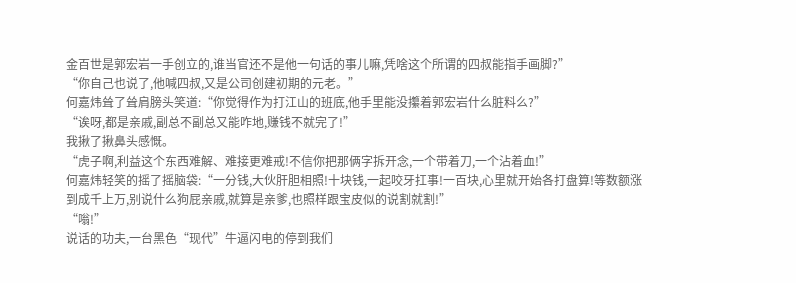金百世是郭宏岩一手创立的,谁当官还不是他一句话的事儿嘛,凭啥这个所谓的四叔能指手画脚?”
“你自己也说了,他喊四叔,又是公司创建初期的元老。”
何嘉炜耸了耸肩膀头笑道:“你觉得作为打江山的班底,他手里能没攥着郭宏岩什么脏料么?”
“诶呀,都是亲戚,副总不副总又能咋地,赚钱不就完了!”
我揪了揪鼻头感慨。
“虎子啊,利益这个东西难解、难接更难戒!不信你把那俩字拆开念,一个带着刀,一个沾着血!”
何嘉炜轻笑的摇了摇脑袋:“一分钱,大伙肝胆相照!十块钱,一起咬牙扛事!一百块,心里就开始各打盘算!等数额涨到成千上万,别说什么狗屁亲戚,就算是亲爹,也照样跟宝皮似的说割就割!”
“嗡!”
说话的功夫,一台黑色“现代”牛逼闪电的停到我们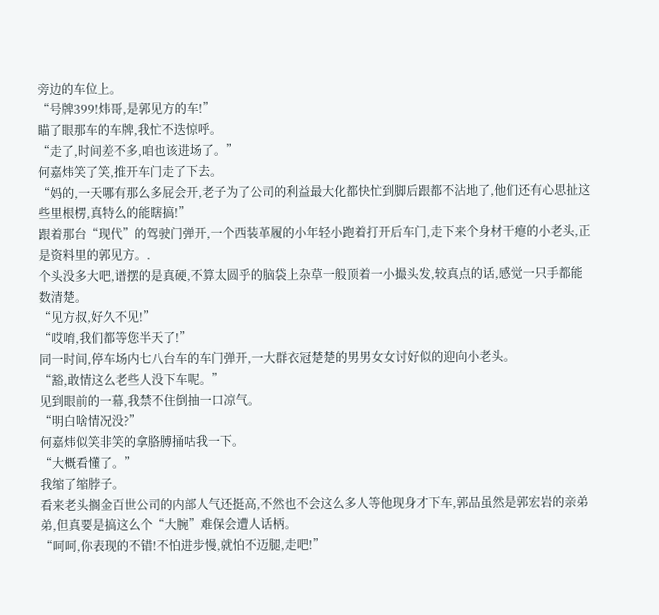旁边的车位上。
“号牌399!炜哥,是郭见方的车!”
瞄了眼那车的车牌,我忙不迭惊呼。
“走了,时间差不多,咱也该进场了。”
何嘉炜笑了笑,推开车门走了下去。
“妈的,一天哪有那么多屁会开,老子为了公司的利益最大化都快忙到脚后跟都不沾地了,他们还有心思扯这些里根楞,真特么的能瞎搞!”
跟着那台“现代”的驾驶门弹开,一个西装革履的小年轻小跑着打开后车门,走下来个身材干瘪的小老头,正是资料里的郭见方。.
个头没多大吧,谱摆的是真硬,不算太圆乎的脑袋上杂草一般顶着一小撮头发,较真点的话,感觉一只手都能数清楚。
“见方叔,好久不见!”
“哎唷,我们都等您半天了!”
同一时间,停车场内七八台车的车门弹开,一大群衣冠楚楚的男男女女讨好似的迎向小老头。
“豁,敢情这么老些人没下车呢。”
见到眼前的一幕,我禁不住倒抽一口凉气。
“明白啥情况没?”
何嘉炜似笑非笑的拿胳膊捅咕我一下。
“大概看懂了。”
我缩了缩脖子。
看来老头搁金百世公司的内部人气还挺高,不然也不会这么多人等他现身才下车,郭品虽然是郭宏岩的亲弟弟,但真要是搞这么个“大腕”难保会遭人话柄。
“呵呵,你表现的不错!不怕进步慢,就怕不迈腿,走吧!”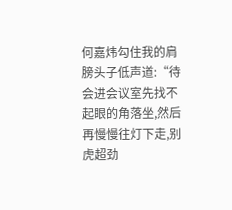何嘉炜勾住我的肩膀头子低声道:“待会进会议室先找不起眼的角落坐,然后再慢慢往灯下走,别虎超劲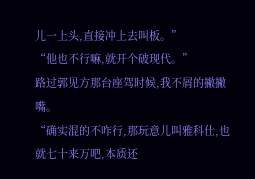儿一上头,直接冲上去叫板。”
“他也不行嘛,就开个破现代。”
路过郭见方那台座驾时候,我不屑的撇撇嘴。
“确实混的不咋行,那玩意儿叫雅科仕,也就七十来万吧,本质还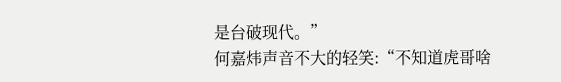是台破现代。”
何嘉炜声音不大的轻笑:“不知道虎哥啥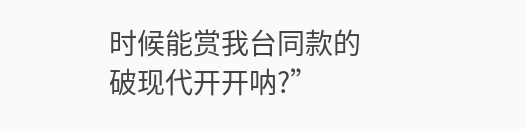时候能赏我台同款的破现代开开呐?”